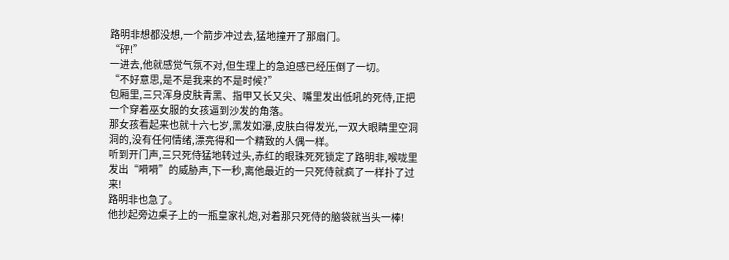路明非想都没想,一个箭步冲过去,猛地撞开了那扇门。
“砰!”
一进去,他就感觉气氛不对,但生理上的急迫感已经压倒了一切。
“不好意思,是不是我来的不是时候?”
包厢里,三只浑身皮肤青黑、指甲又长又尖、嘴里发出低吼的死侍,正把一个穿着巫女服的女孩逼到沙发的角落。
那女孩看起来也就十六七岁,黑发如瀑,皮肤白得发光,一双大眼睛里空洞洞的,没有任何情绪,漂亮得和一个精致的人偶一样。
听到开门声,三只死侍猛地转过头,赤红的眼珠死死锁定了路明非,喉咙里发出“嗬嗬”的威胁声,下一秒,离他最近的一只死侍就疯了一样扑了过来!
路明非也急了。
他抄起旁边桌子上的一瓶皇家礼炮,对着那只死侍的脑袋就当头一棒!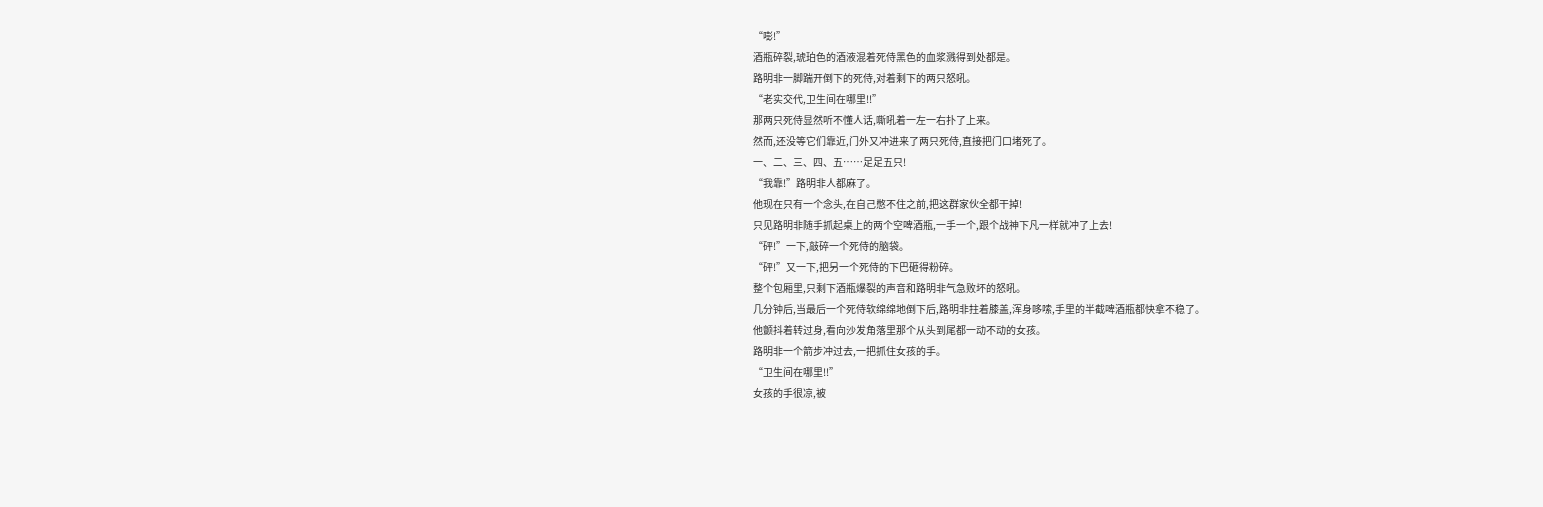“嘭!”
酒瓶碎裂,琥珀色的酒液混着死侍黑色的血浆溅得到处都是。
路明非一脚踹开倒下的死侍,对着剩下的两只怒吼。
“老实交代,卫生间在哪里!!”
那两只死侍显然听不懂人话,嘶吼着一左一右扑了上来。
然而,还没等它们靠近,门外又冲进来了两只死侍,直接把门口堵死了。
一、二、三、四、五……足足五只!
“我靠!”路明非人都麻了。
他现在只有一个念头,在自己憋不住之前,把这群家伙全都干掉!
只见路明非随手抓起桌上的两个空啤酒瓶,一手一个,跟个战神下凡一样就冲了上去!
“砰!”一下,敲碎一个死侍的脑袋。
“砰!”又一下,把另一个死侍的下巴砸得粉碎。
整个包厢里,只剩下酒瓶爆裂的声音和路明非气急败坏的怒吼。
几分钟后,当最后一个死侍软绵绵地倒下后,路明非拄着膝盖,浑身哆嗦,手里的半截啤酒瓶都快拿不稳了。
他颤抖着转过身,看向沙发角落里那个从头到尾都一动不动的女孩。
路明非一个箭步冲过去,一把抓住女孩的手。
“卫生间在哪里!!”
女孩的手很凉,被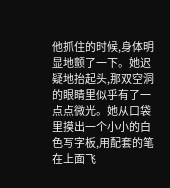他抓住的时候,身体明显地颤了一下。她迟疑地抬起头,那双空洞的眼睛里似乎有了一点点微光。她从口袋里摸出一个小小的白色写字板,用配套的笔在上面飞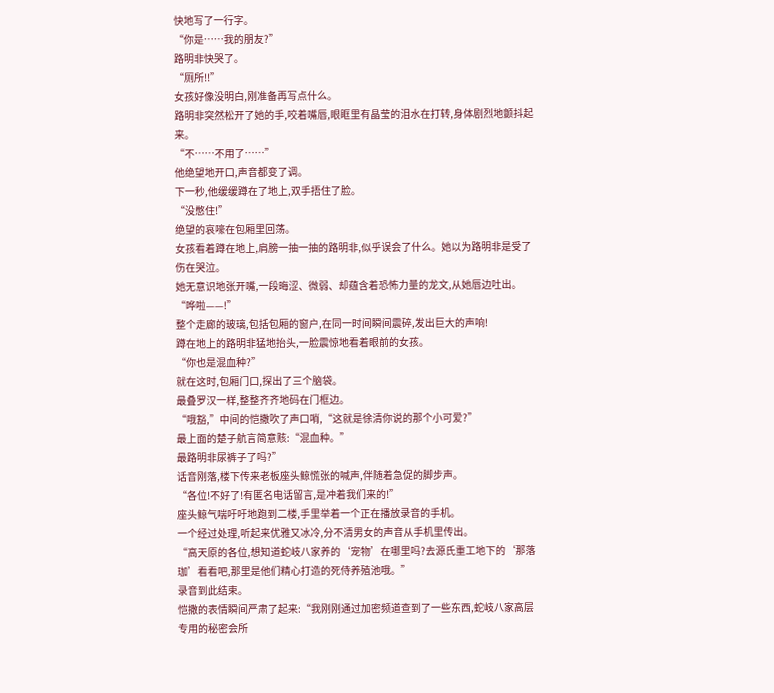快地写了一行字。
“你是……我的朋友?”
路明非快哭了。
“厕所!!”
女孩好像没明白,刚准备再写点什么。
路明非突然松开了她的手,咬着嘴唇,眼眶里有晶莹的泪水在打转,身体剧烈地颤抖起来。
“不……不用了……”
他绝望地开口,声音都变了调。
下一秒,他缓缓蹲在了地上,双手捂住了脸。
“没憋住!”
绝望的哀嚎在包厢里回荡。
女孩看着蹲在地上,肩膀一抽一抽的路明非,似乎误会了什么。她以为路明非是受了伤在哭泣。
她无意识地张开嘴,一段晦涩、微弱、却蕴含着恐怖力量的龙文,从她唇边吐出。
“哗啦——!”
整个走廊的玻璃,包括包厢的窗户,在同一时间瞬间震碎,发出巨大的声响!
蹲在地上的路明非猛地抬头,一脸震惊地看着眼前的女孩。
“你也是混血种?”
就在这时,包厢门口,探出了三个脑袋。
最叠罗汉一样,整整齐齐地码在门框边。
“哦豁,”中间的恺撒吹了声口哨,“这就是徐清你说的那个小可爱?”
最上面的楚子航言简意赅:“混血种。”
最路明非尿裤子了吗?”
话音刚落,楼下传来老板座头鲸慌张的喊声,伴随着急促的脚步声。
“各位!不好了!有匿名电话留言,是冲着我们来的!”
座头鲸气喘吁吁地跑到二楼,手里举着一个正在播放录音的手机。
一个经过处理,听起来优雅又冰冷,分不清男女的声音从手机里传出。
“高天原的各位,想知道蛇岐八家养的‘宠物’在哪里吗?去源氏重工地下的‘那落珈’看看吧,那里是他们精心打造的死侍养殖池哦。”
录音到此结束。
恺撒的表情瞬间严肃了起来:“我刚刚通过加密频道查到了一些东西,蛇岐八家高层专用的秘密会所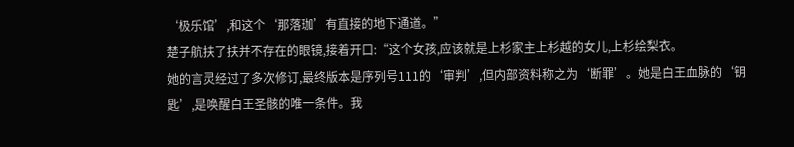‘极乐馆’,和这个‘那落珈’有直接的地下通道。”
楚子航扶了扶并不存在的眼镜,接着开口:“这个女孩,应该就是上杉家主上杉越的女儿,上杉绘梨衣。
她的言灵经过了多次修订,最终版本是序列号111的‘审判’,但内部资料称之为‘断罪’。她是白王血脉的‘钥匙’,是唤醒白王圣骸的唯一条件。我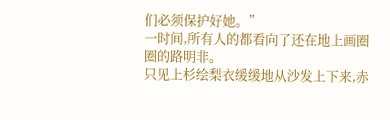们必须保护好她。”
一时间,所有人的都看向了还在地上画圈圈的路明非。
只见上杉绘梨衣缓缓地从沙发上下来,赤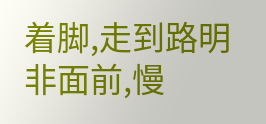着脚,走到路明非面前,慢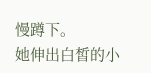慢蹲下。
她伸出白皙的小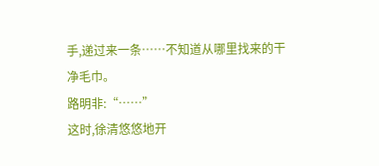手,递过来一条……不知道从哪里找来的干净毛巾。
路明非:“……”
这时,徐清悠悠地开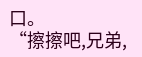口。
“擦擦吧,兄弟,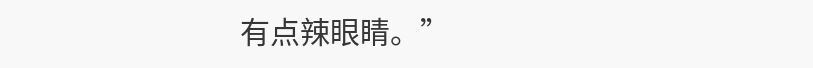有点辣眼睛。”